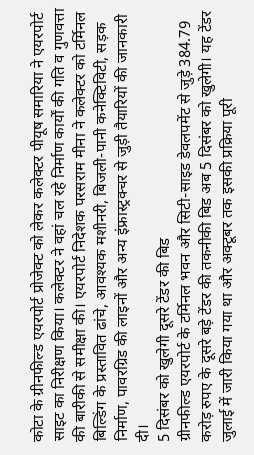कोटा के ग्रीनफील्ड एयरपोर्ट प्रोजेक्ट को लेकर कलेक्टर पीयूष समारिया ने एयरपोर्ट साइट का निरीक्षण किया। कलेक्टर ने वहां चल रहे निर्माण कार्यों की गति व गुणवत्ता की बारीकी से समीक्षा की। एयरपोर्ट निदेशक परसराम मीना ने कलेक्टर को टर्मिनल बिल्डिंग के प्रस्तावित ढांचे, आवश्यक मशीनरी, बिजली-पानी कनेक्टिविटी, सड़क निर्माण, पावरग्रिड की लाइनों और अन्य इंफ्रास्ट्रक्चर से जुड़ी तैयारियों की जानकारी दी।
5 दिसंबर को खुलेगी दूसरे टेंडर की बिड
ग्रीनफील्ड एयरपोर्ट के टर्मिनल भवन और सिटी-साइड डेवलपमेंट से जुड़े 384.79 करोड़ रुपए के दूसरे बड़े टेंडर की तकनीकी बिड अब 5 दिसंबर को खुलेगी। यह टेंडर जुलाई में जारी किया गया था और अक्टूबर तक इसकी प्रक्रिया पूरी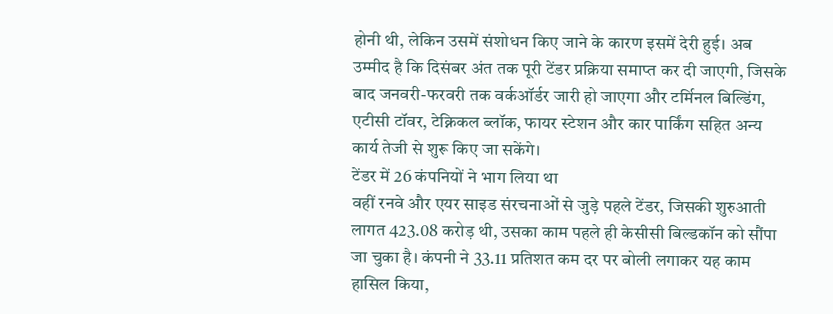होनी थी, लेकिन उसमें संशोधन किए जाने के कारण इसमें देरी हुई। अब उम्मीद है कि दिसंबर अंत तक पूरी टेंडर प्रक्रिया समाप्त कर दी जाएगी, जिसके बाद जनवरी-फरवरी तक वर्कऑर्डर जारी हो जाएगा और टर्मिनल बिल्डिंग, एटीसी टॉवर, टेक्निकल ब्लॉक, फायर स्टेशन और कार पार्किंग सहित अन्य कार्य तेजी से शुरू किए जा सकेंगे।
टेंडर में 26 कंपनियों ने भाग लिया था
वहीं रनवे और एयर साइड संरचनाओं से जुड़े पहले टेंडर, जिसकी शुरुआती लागत 423.08 करोड़ थी, उसका काम पहले ही केसीसी बिल्डकॉन को सौंपा जा चुका है। कंपनी ने 33.11 प्रतिशत कम दर पर बोली लगाकर यह काम हासिल किया,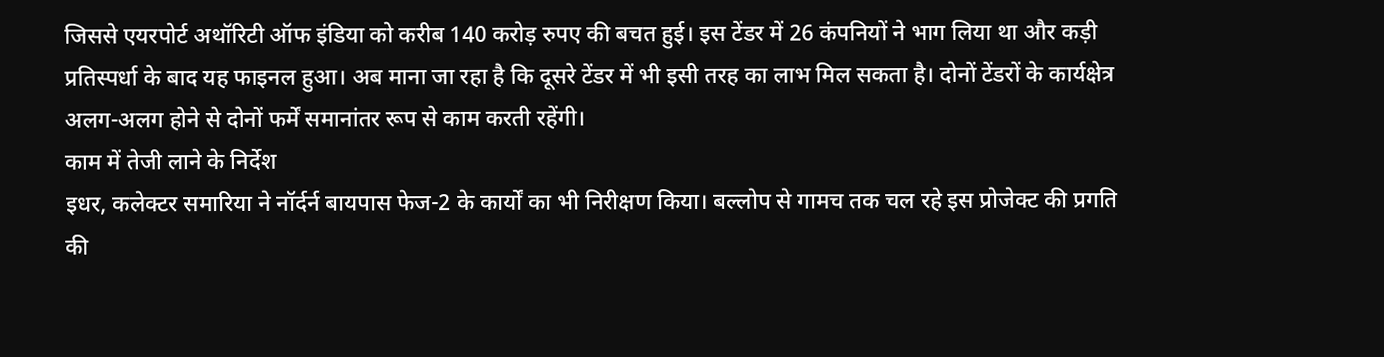जिससे एयरपोर्ट अथॉरिटी ऑफ इंडिया को करीब 140 करोड़ रुपए की बचत हुई। इस टेंडर में 26 कंपनियों ने भाग लिया था और कड़ी प्रतिस्पर्धा के बाद यह फाइनल हुआ। अब माना जा रहा है कि दूसरे टेंडर में भी इसी तरह का लाभ मिल सकता है। दोनों टेंडरों के कार्यक्षेत्र अलग-अलग होने से दोनों फर्में समानांतर रूप से काम करती रहेंगी।
काम में तेजी लाने के निर्देश
इधर, कलेक्टर समारिया ने नॉर्दर्न बायपास फेज-2 के कार्यों का भी निरीक्षण किया। बल्लोप से गामच तक चल रहे इस प्रोजेक्ट की प्रगति की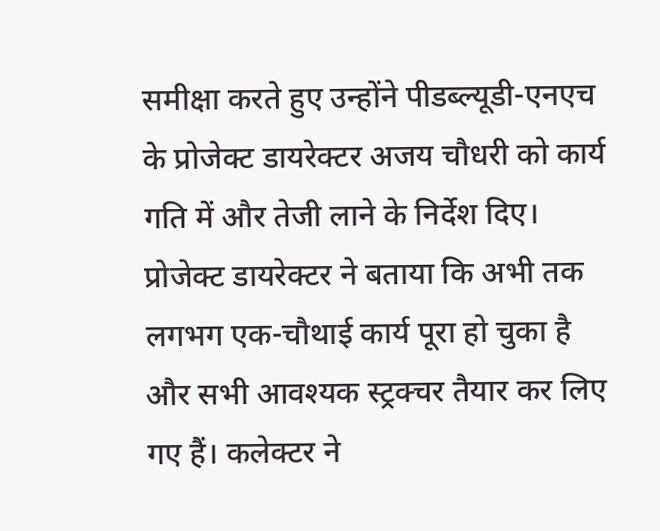समीक्षा करते हुए उन्होंने पीडब्ल्यूडी-एनएच के प्रोजेक्ट डायरेक्टर अजय चौधरी को कार्य गति में और तेजी लाने के निर्देश दिए।
प्रोजेक्ट डायरेक्टर ने बताया कि अभी तक लगभग एक-चौथाई कार्य पूरा हो चुका है और सभी आवश्यक स्ट्रक्चर तैयार कर लिए गए हैं। कलेक्टर ने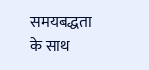समयबद्धता के साथ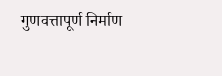गुणवत्तापूर्ण निर्माण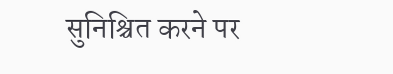सुनिश्चित करने पर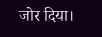जोर दिया।